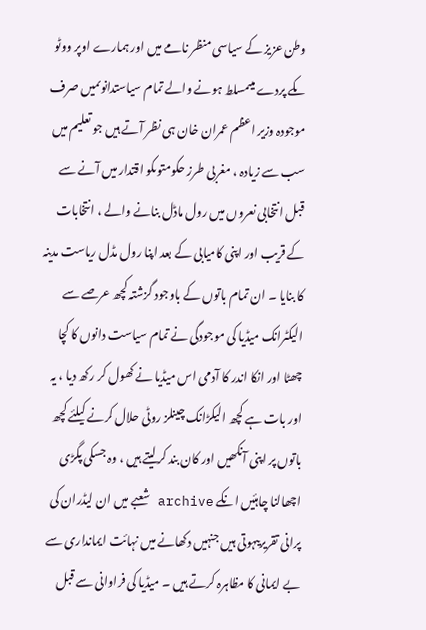وطن عزیز کے سیاسی منظر نامے میں اور ہمارے اوپر ووٹو ںکے پردے میںمسلط ہونے والے تمام سیاستدانوںمیں صرف موجودہ وزیر اعظم عمران خان ہی نظر آتے ہیں جو تعلیم میں سب سے زیادہ ، مغربی طرز حکومتوںکو اقتدار میں آنے سے قبل انتخابی نعروں میں رول ماڈل بنانے والے ، انتخابات کے قریب اور اپنی کامیابی کے بعد اپنا رول مڈل ریاست مدینہ کا بنایا ۔ ان تمام باتوں کے باوجود گزشتہ کچھ عرصے سے الیکٹرانک میڈیا کی موجودگی نے تمام سیاست دانوں کا کچا چھٹا اور انکا اندر کا آدمی اس میڈیا نے کھول کر رکھ دیا ، یہ اور بات ہے کچھ الیکڑانک چینلز روٹی حلال کرنے کیلئے کچھ باتوں پر اپنی آنکھیں اور کان بند کرلیتے ہیں ، وہ جسکی پگڑی اچھالنا چاہئیں انکے archive شعبے میں ان لیڈران کی پرانی تقریریںہوتی ہیں جنہیں دکھانے میں نہائت ایمانداری سے بے ایمانی کا مظاہرہ کرتے ہیں ۔ میڈیا کی فراوانی سے قبل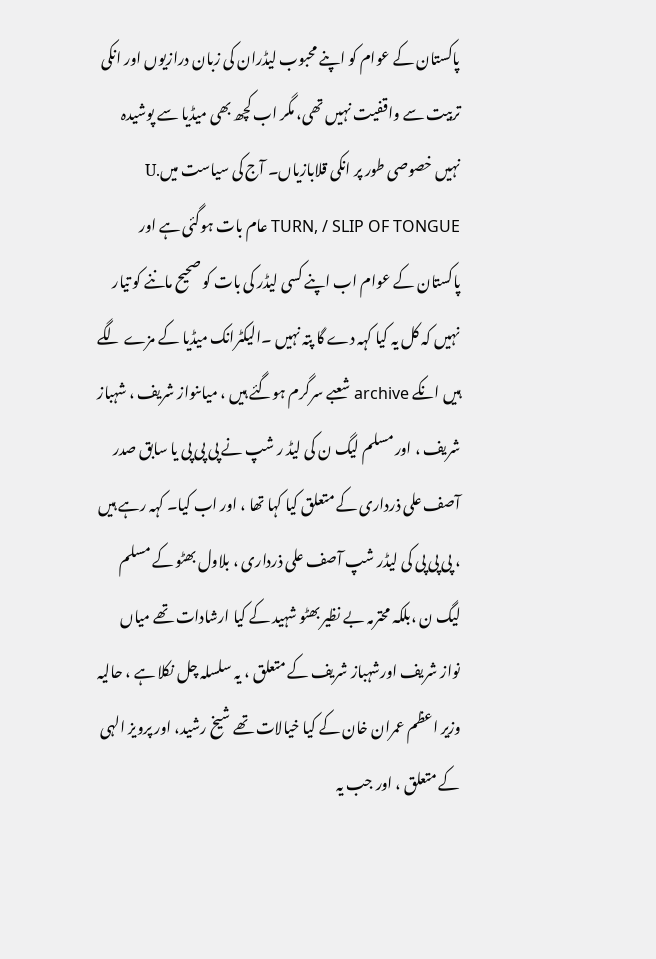پاکستان کے عوام کو اپنے محبوب لیڈران کی زبان درازیوں اور انکی تربیت سے واقفیت نہیں تھی، مگر اب کچھ بھی میڈیا سے پوشیدہ نہیں خصوصی طور پر انکی قلابازیاں۔ آج کی سیاست میںU. TURN, / SLIP OF TONGUE عام بات ہوگئی ہے اور پاکستان کے عوام اب اپنے کسی لیڈر کی بات کو صحیح ماننے کو تیار نہیں کہ کل یہ کیا کہہ دے گا پتہ نہیں ۔الیکٹرانک میڈیا کے مزے لگے ہیں انکے archive شعبے سرگرم ہوگئے ہیں ، میاںنواز شریف ، شہباز شریف ، اور مسلم لیگ ن کی لیڈ ر شپ نے پی پی پی یا سابق صدر آصف علی ذرداری کے متعلق کیا کہا تھا ، اور اب کیا۔ کہہ رہے ہیں ، پی پی پی کی لیڈر شپ آصف علی ذرداری ، بلاول بھٹو کے مسلم لیگ ن ،بلکہ محترمہ بے نظیر بھٹو شہید کے کیا ارشادات تھے میاں نواز شریف اورشہباز شریف کے متعلق ، یہ سلسلہ چل نکلا ہے ، حالیہ وزیر اعظم عمران خان کے کیا خیالات تھے شیخ رشید، اور پرویز الہی کے متعلق ، اور جب یہ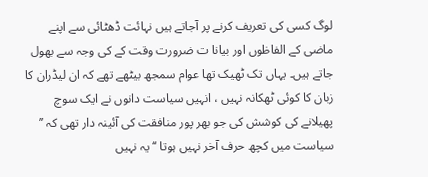لوگ کسی کی تعریف کرنے پر آجاتے ہیں نہائت ڈھٹائی سے اپنے ماضی کے الفاظوں اور بیانا ت ضرورت وقت کے کی وجہ سے بھول جاتے ہیں۔ یہاں تک ٹھیک تھا عوام سمجھ بیٹھے تھے کہ ان لیڈران کا زبان کا کوئی ٹھکانہ نہیں ، انہیں سیاست دانوں نے ایک سوچ پھیلانے کی کوشش کی جو بھر پور منافقت کی آئینہ دار تھی کہ ’’ سیاست میں کچھ حرف آخر نہیں ہوتا ‘‘ یہ نہیں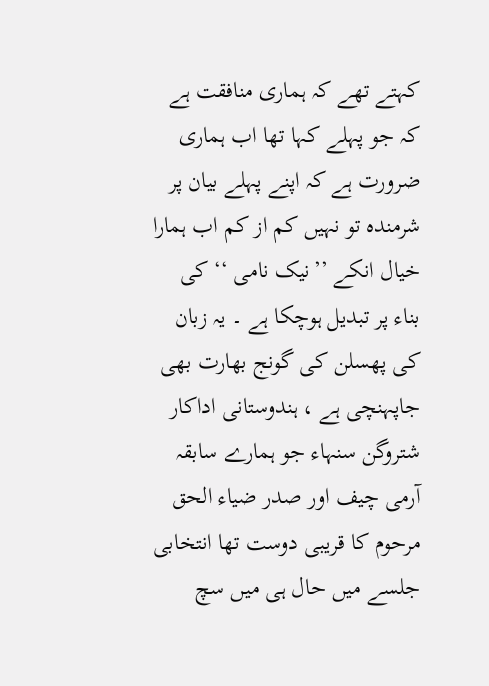کہتے تھے کہ ہماری منافقت ہے کہ جو پہلے کہا تھا اب ہماری ضرورت ہے کہ اپنے پہلے بیان پر شرمندہ تو نہیں کم از کم اب ہمارا خیال انکے ’’نیک نامی ‘‘ کی بناء پر تبدیل ہوچکا ہے ۔ یہ زبان کی پھسلن کی گونج بھارت بھی جاپہنچی ہے ، ہندوستانی اداکار شتروگن سنہاء جو ہمارے سابقہ آرمی چیف اور صدر ضیاء الحق مرحوم کا قریبی دوست تھا انتخابی جلسے میں حال ہی میں سچ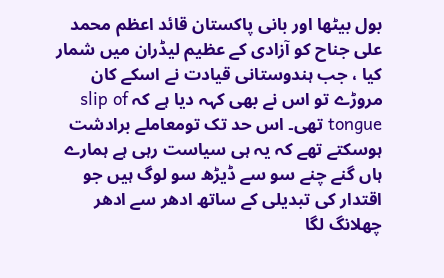بول بیٹھا اور بانی پاکستان قائد اعظم محمد علی جناح کو آزادی کے عظیم لیڈران میں شمار کیا ، جب ہندوستانی قیادت نے اسکے کان مروڑے تو اس نے بھی کہہ دیا ہے کہ slip of tongue تھی۔ اس حد تک تومعاملے برادشت ہوسکتے تھے کہ یہ ہی سیاست رہی ہے ہمارے ہاں گنے چنے سو سے ڈیڑھ سو لوگ ہیں جو اقتدار کی تبدیلی کے ساتھ ادھر سے ادھر چھلانگ لگا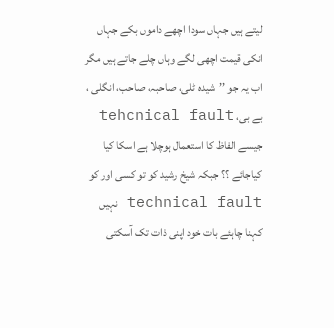لیتے ہیں جہاں سودا اچھے داموں بکے جہاں انکی قیمت اچھی لگے وہاں چلے جاتے ہیں مگر اب یہ جو ’’شیدہ ٹلی، صاحبہ، صاحب، انگلی ، بے بی، tehcnical fault جیسے الفاظ کا استعمال ہوچلا ہے اسکا کیا کیاجائے ؟؟ جبکہ شیخ رشید کو تو کسی اور کو technical fault نہیں کہنا چاہئے بات خود اپنی ذات تک آسکتی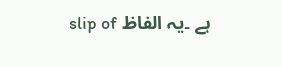ہے ۔یہ الفاظ slip of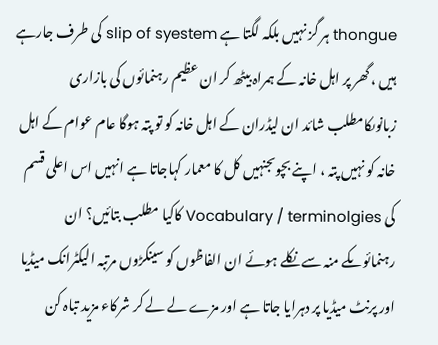thongue ہر گز نہیں بلکہ لگتا ہے slip of syestem کی طرف جارہے ہیں ، گھر پر اہل خانہ کے ہمراہ بیٹھ کر ان عظیم رہنمائوں کی بازاری زبانوںکامطلب شائد ان لیڈران کے اہل خانہ کو تو پتہ ہوگا عام عوام کے اہل خانہ کو نہیں پتہ ، اپنے بچوںجنہیں کل کا معمار کہاجاتا ہے انہیں اس اعلی قسم کی Vocabulary / terminolgies کاکیا مطلب بتائیں؟ ان رہنمائوںکے منہ سے نکلے ہوئے ان الفاظوں کو سینکڑوں مرتبہ الیکٹرانک میڈیا اور پرنٹ میڈیا پر دہرایا جاتا ہے اور مزے لے لے کر شرکاء مزید تباہ کن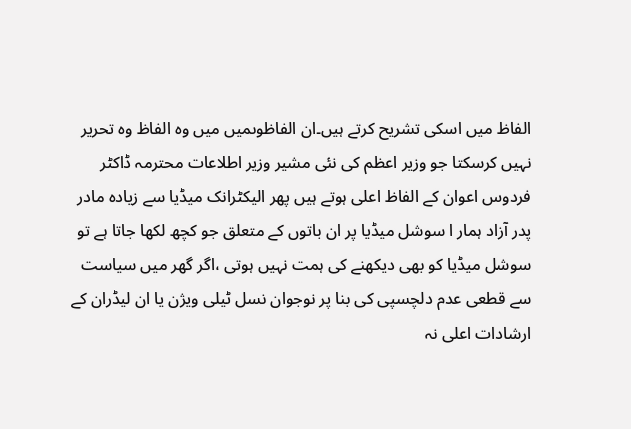الفاظ میں اسکی تشریح کرتے ہیں۔ان الفاظوںمیں میں وہ الفاظ وہ تحریر نہیں کرسکتا جو وزیر اعظم کی نئی مشیر وزیر اطلاعات محترمہ ڈاکٹر فردوس اعوان کے الفاظ اعلی ہوتے ہیں پھر الیکٹرانک میڈیا سے زیادہ مادر پدر آزاد ہمار ا سوشل میڈیا پر ان باتوں کے متعلق جو کچھ لکھا جاتا ہے تو سوشل میڈیا کو بھی دیکھنے کی ہمت نہیں ہوتی ،اگر گھر میں سیاست سے قطعی عدم دلچسپی کی بنا پر نوجوان نسل ٹیلی ویژن یا ان لیڈران کے ارشادات اعلی نہ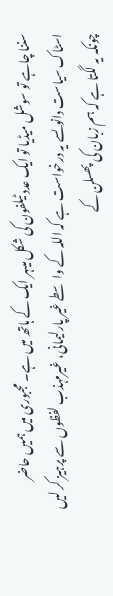سننا چاہے تو سوشل میڈیا تو ایک عدد ٹیلفون کی شکل میںہر ایک کے ہاتھ میں ہے۔ مجبوری میں ہمیں حاضر اسٹاک سیاست دانوںسے یہ درخواست ہے کہ اللہ کے واسطے غیر پارلیمانی، غیرمہذب لفظوں سے پرہیز کر لیں چونکہ یہ لگتا ہے کہ ہم زبان کی پھسلن کے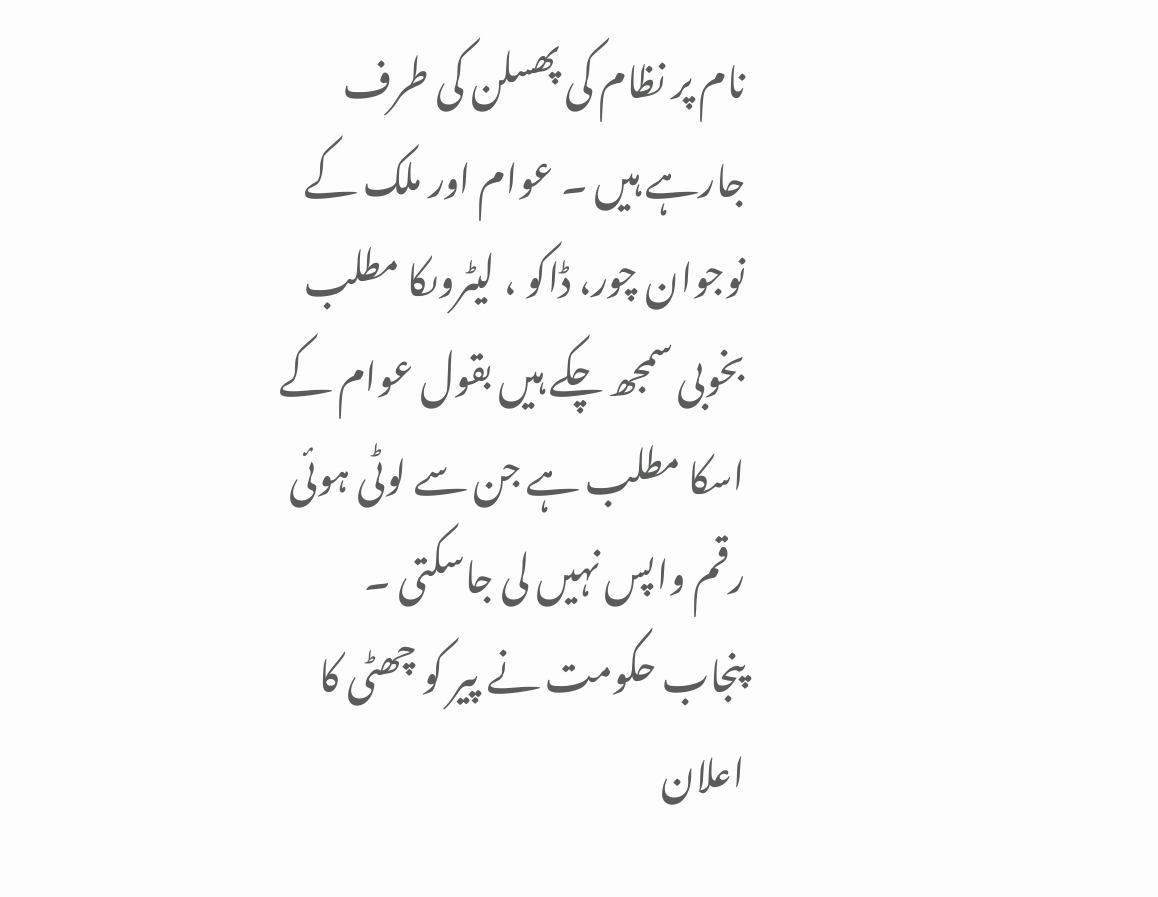نام پر نظام کی پھسلن کی طرف جارہے ہیں ۔ عوام اور ملک کے نوجوان چور، ڈاکو ، لیٹروںکا مطلب بخوبی سمجھ چکے ہیں بقول عوام کے اسکا مطلب ہے جن سے لوٹی ہوئی رقم واپس نہیں لی جاسکتی ۔
پنجاب حکومت نے پیر کو چھٹی کا اعلان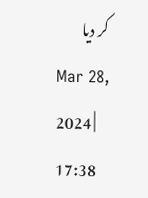کر دیا
Mar 28, 2024 | 17:38